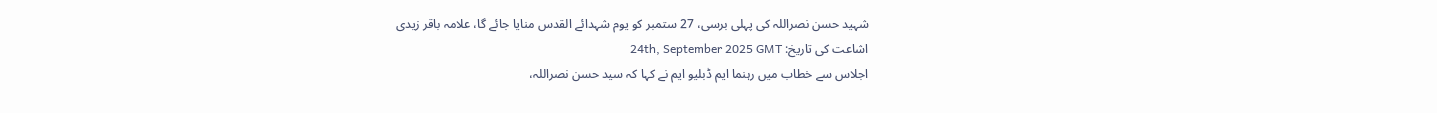شہید حسن نصراللہ کی پہلی برسی، 27 ستمبر کو یوم شہدائے القدس منایا جائے گا، علامہ باقر زیدی
اشاعت کی تاریخ: 24th, September 2025 GMT
اجلاس سے خطاب میں رہنما ایم ڈبلیو ایم نے کہا کہ سید حسن نصراللہ،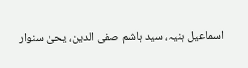اسماعیل ہنیہ، سید ہاشم صفی الدین، یحیٰ سنوار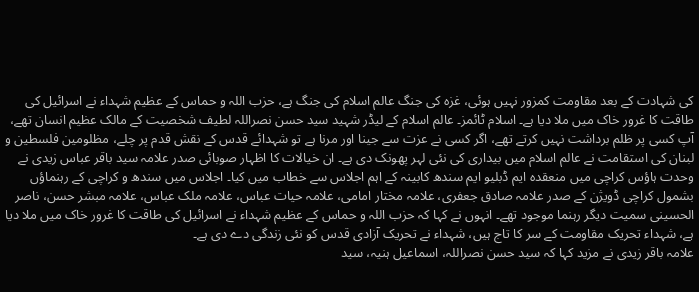کی شہادت کے بعد مقاومت کمزور نہیں ہوئی، غزہ کی جنگ عالم اسلام کی جنگ ہے، حزب اللہ و حماس کے عظیم شہداء نے اسرائیل کی طاقت کا غرور خاک میں ملا دیا ہے۔ اسلام ٹائمز۔ عالم اسلام کے لیڈر شہید سید حسن نصراللہ لطیف شخصیت کے مالک عظیم انسان تھے، آپ کسی پر ظلم برداشت نہیں کرتے تھے، اگر کسی نے عزت سے جینا اور مرنا ہے تو شہدائے قدس کے نقش قدم پر چلے، مظلومین فلسطین و لبنان کی استقامت نے عالم اسلام میں بیداری کی نئی لہر پھونک دی ہے۔ ان خیالات کا اظہار صوبائی صدر علامہ سید باقر عباس زیدی نے وحدت ہاؤس کراچی میں منعقدہ ایم ڈبلیو ایم سندھ کابینہ کے اہم اجلاس سے خطاب میں کیا۔ اجلاس میں سندھ و کراچی کے رہنماؤں بشمول کراچی ڈویژن کے صدر علامہ صادق جعفری، علامہ مختار امامی، علامہ حیات عباس، علامہ ملک عباس، علامہ مبشر حسن، ناصر الحسینی سمیت دیگر رہنما موجود تھے۔ انہوں نے کہا کہ حزب اللہ و حماس کے عظیم شہداء نے اسرائیل کی طاقت کا غرور خاک میں ملا دیا ہے، شہداء تحریک مقاومت کے سر کا تاج ہیں، شہداء نے تحریک آزادی قدس کو نئی زندگی دے دی ہے۔
علامہ باقر زیدی نے مزید کہا کہ سید حسن نصراللہ، اسماعیل ہنیہ، سید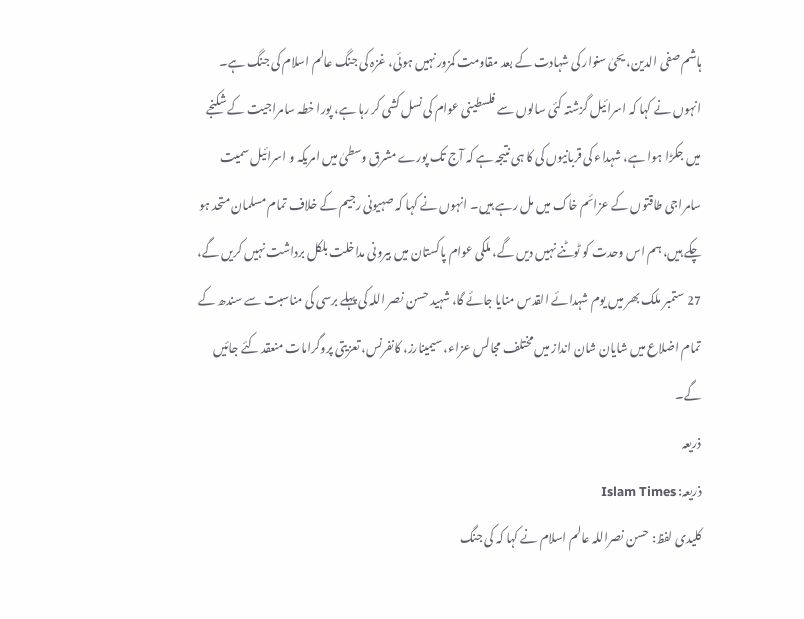ہاشم صفی الدین، یحیٰ سنوار کی شہادت کے بعد مقاومت کمزور نہیں ہوئی، غزہ کی جنگ عالم اسلام کی جنگ ہے۔ انہوں نے کہا کہ اسرائیل گزشتہ کئی سالوں سے فلسطینی عوام کی نسل کشی کر رہا ہے، پورا خطہ سامراجیت کے شکنجے میں جکڑا ہوا ہے، شہداء کی قربانیوں کی کا ہی نتیجہ ہے کہ آج تک پورے مشرق وسطیٰ میں امریکہ و اسرائیل سمیت سامراجی طاقتوں کے عزائم خاک میں مل رہے ہیں۔ انہوں نے کہا کہ صہیونی رجیم کے خلاف تمام مسلمان متحد ہو چکے ہیں، ہم اس وحدت کو ٹوٹنے نہیں دیں گے، ملکی عوام پاکستان میں بیرونی مداخلت بلکل برداشت نہیں کریں گے، 27 ستمبر ملک بھر میں یوم شہدائے القدس منایا جائے گا، شہید حسن نصر اللہ کی پہلے برسی کی مناسبت سے سندھ کے تمام اضلاع میں شایان شان انداز میں مختلف مجالس عزاء، سیمینارز، کانفرنس، تعزیتی پروگرامات منعقد کئے جائیں گے۔
ذریعہ
ذریعہ: Islam Times
کلیدی لفظ: حسن نصراللہ عالم اسلام نے کہا کہ کی جنگ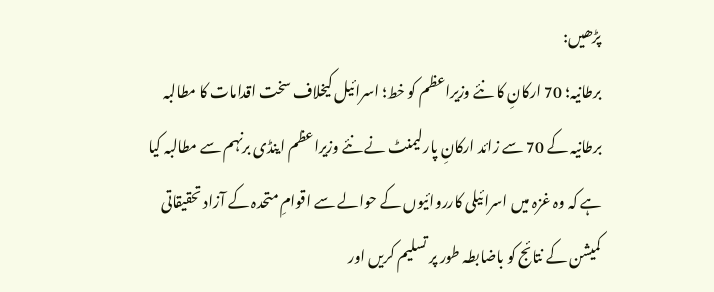پڑھیں:
برطانیہ؛ 70 ارکانِ کا نئے وزیراعظم کو خط؛ اسرائیل کیخلاف سخت اقدامات کا مطالبہ
برطانیہ کے 70 سے زائد ارکانِ پارلیمنٹ نے نئے وزیراعظم اینڈی برنہم سے مطالبہ کیا ہے کہ وہ غزہ میں اسرائیلی کارروائیوں کے حوالے سے اقوامِ متحدہ کے آزاد تحقیقاتی کمیشن کے نتائج کو باضابطہ طور پر تسلیم کریں اور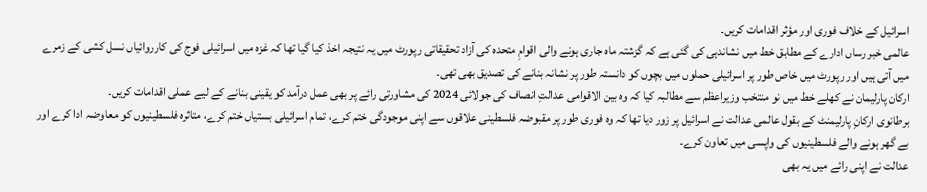اسرائیل کے خلاف فوری اور مؤثر اقدامات کریں۔
عالمی خبر رساں ادارے کے مطابق خط میں نشاندہی کی گئی ہے کہ گزشتہ ماہ جاری ہونے والی اقوامِ متحدہ کی آزاد تحقیقاتی رپورٹ میں یہ نتیجہ اخذ کیا گیا تھا کہ غزہ میں اسرائیلی فوج کی کارروائیاں نسل کشی کے زمرے میں آتی ہیں اور رپورٹ میں خاص طور پر اسرائیلی حملوں میں بچوں کو دانستہ طور پر نشانہ بنانے کی تصدیق بھی تھی۔
ارکان پارلیمان نے کھلے خط میں نو منتخب وزیراعظم سے مطالبہ کیا کہ وہ بین الاقوامی عدالتِ انصاف کی جولائی 2024 کی مشاورتی رائے پر بھی عمل درآمد کو یقینی بنانے کے لیے عملی اقدامات کریں۔
برطانوی ارکانِ پارلیمنٹ کے بقول عالمی عدالت نے اسرائیل پر زور دیا تھا کہ وہ فوری طور پر مقبوضہ فلسطینی علاقوں سے اپنی موجودگی ختم کرے، تمام اسرائیلی بستیاں ختم کرے، متاثرہ فلسطینیوں کو معاوضہ ادا کرے اور بے گھر ہونے والے فلسطینیوں کی واپسی میں تعاون کرے۔
عدالت نے اپنی رائے میں یہ بھی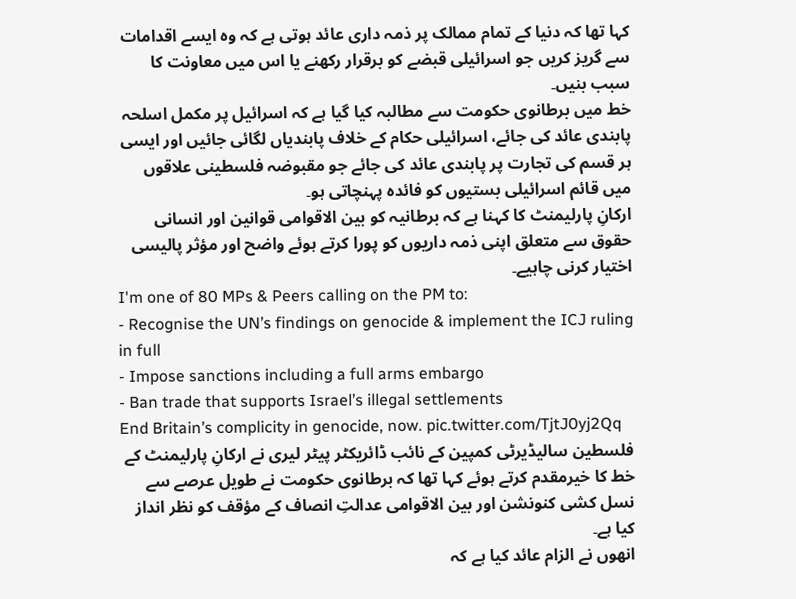کہا تھا کہ دنیا کے تمام ممالک پر ذمہ داری عائد ہوتی ہے کہ وہ ایسے اقدامات سے گریز کریں جو اسرائیلی قبضے کو برقرار رکھنے یا اس میں معاونت کا سبب بنیں۔
خط میں برطانوی حکومت سے مطالبہ کیا گیا ہے کہ اسرائیل پر مکمل اسلحہ پابندی عائد کی جائے، اسرائیلی حکام کے خلاف پابندیاں لگائی جائیں اور ایسی ہر قسم کی تجارت پر پابندی عائد کی جائے جو مقبوضہ فلسطینی علاقوں میں قائم اسرائیلی بستیوں کو فائدہ پہنچاتی ہو۔
ارکانِ پارلیمنٹ کا کہنا ہے کہ برطانیہ کو بین الاقوامی قوانین اور انسانی حقوق سے متعلق اپنی ذمہ داریوں کو پورا کرتے ہوئے واضح اور مؤثر پالیسی اختیار کرنی چاہیے۔
I'm one of 80 MPs & Peers calling on the PM to:
- Recognise the UN’s findings on genocide & implement the ICJ ruling in full
- Impose sanctions including a full arms embargo
- Ban trade that supports Israel’s illegal settlements
End Britain’s complicity in genocide, now. pic.twitter.com/TjtJ0yj2Qq
فلسطین سالیڈیرٹی کمپین کے نائب ڈائریکٹر پیٹر لیری نے ارکانِ پارلیمنٹ کے خط کا خیرمقدم کرتے ہوئے کہا تھا کہ برطانوی حکومت نے طویل عرصے سے نسل کشی کنونشن اور بین الاقوامی عدالتِ انصاف کے مؤقف کو نظر انداز کیا ہے۔
انھوں نے الزام عائد کیا ہے کہ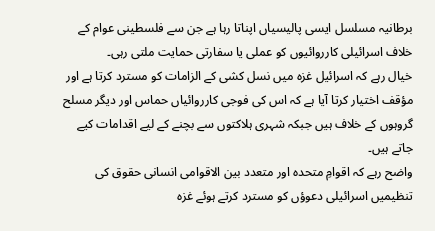برطانیہ مسلسل ایسی پالیسیاں اپناتا رہا ہے جن سے فلسطینی عوام کے خلاف اسرائیلی کارروائیوں کو عملی یا سفارتی حمایت ملتی رہی۔
خیال رہے کہ اسرائیل غزہ میں نسل کشی کے الزامات کو مسترد کرتا ہے اور مؤقف اختیار کرتا آیا ہے کہ اس کی فوجی کارروائیاں حماس اور دیگر مسلح گروہوں کے خلاف ہیں جبکہ شہری ہلاکتوں سے بچنے کے لیے اقدامات کیے جاتے ہیں۔
واضح رہے کہ اقوامِ متحدہ اور متعدد بین الاقوامی انسانی حقوق کی تنظیمیں اسرائیلی دعوؤں کو مسترد کرتے ہوئے غزہ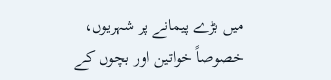میں بڑے پیمانے پر شہریوں، خصوصاً خواتین اور بچوں کے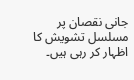جانی نقصان پر مسلسل تشویش کا اظہار کر رہی ہیں۔